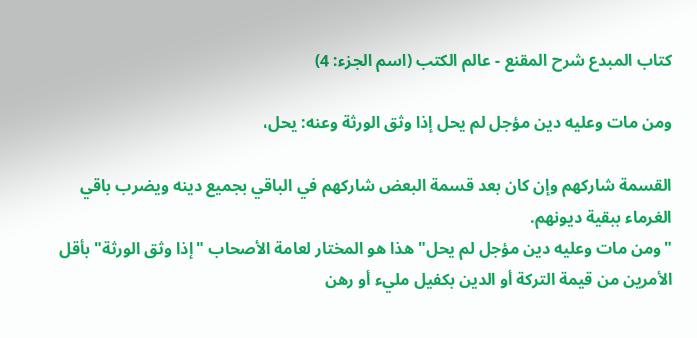كتاب المبدع شرح المقنع - عالم الكتب (اسم الجزء: 4)

ومن مات وعليه دين مؤجل لم يحل إذا وثق الورثة وعنه: يحل،

القسمة شاركهم وإن كان بعد قسمة البعض شاركهم في الباقي بجميع دينه ويضرب باقي الغرماء ببقية ديونهم.
"ومن مات وعليه دين مؤجل لم يحل" هذا هو المختار لعامة الأصحاب "إذا وثق الورثة" بأقل الأمرين من قيمة التركة أو الدين بكفيل مليء أو رهن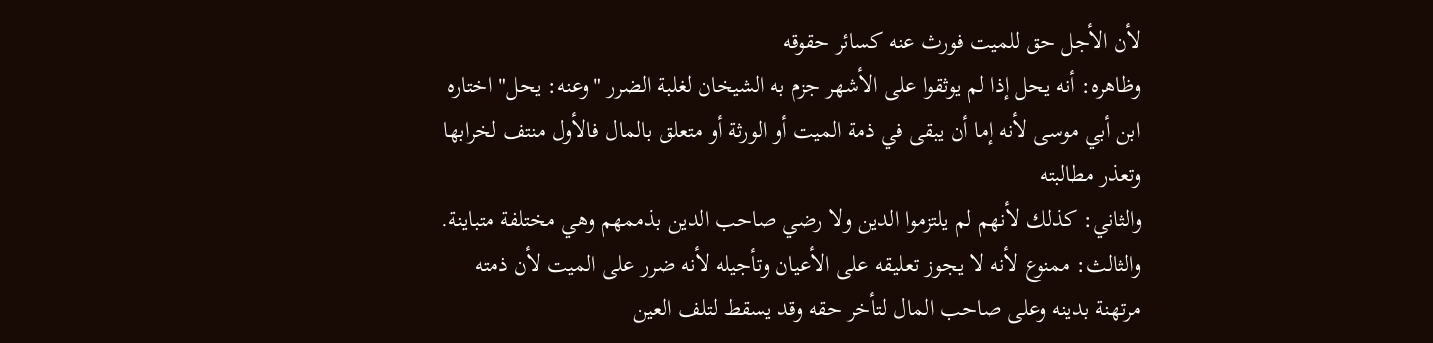لأن الأجل حق للميت فورث عنه كسائر حقوقه
وظاهره: أنه يحل إذا لم يوثقوا على الأشهر جزم به الشيخان لغلبة الضرر "وعنه: يحل" اختاره ابن أبي موسى لأنه إما أن يبقى في ذمة الميت أو الورثة أو متعلق بالمال فالأول منتف لخرابها وتعذر مطالبته
والثاني: كذلك لأنهم لم يلتزموا الدين ولا رضي صاحب الدين بذممهم وهي مختلفة متباينة.
والثالث: ممنوع لأنه لا يجوز تعليقه على الأعيان وتأجيله لأنه ضرر على الميت لأن ذمته مرتهنة بدينه وعلى صاحب المال لتأخر حقه وقد يسقط لتلف العين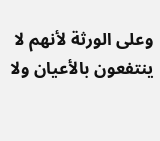وعلى الورثة لأنهم لا ينتفعون بالأعيان ولا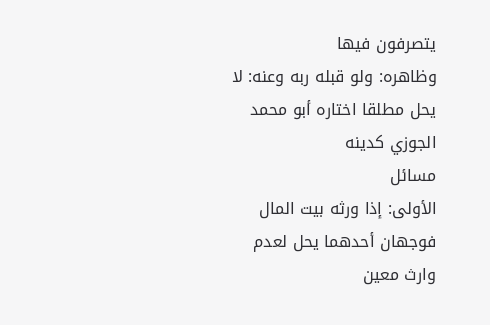يتصرفون فيها
وظاهره: ولو قبله ربه وعنه: لا يحل مطلقا اختاره أبو محمد الجوزي كدينه
مسائل
الأولى: إذا ورثه بيت المال فوجهان أحدهما يحل لعدم وارث معين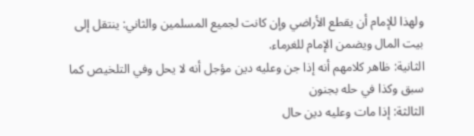ولهذا للإمام أن يقطع الأراضي وإن كانت لجميع المسلمين والثاني: ينتقل إلى بيت المال ويضمن الإمام للغرماء.
الثانية: ظاهر كلامهم أنه إذا جن وعليه دين مؤجل أنه لا يحل وفي التلخيص كما سبق وكذا في حله بجنون
الثالثة: إذا مات وعليه دين حال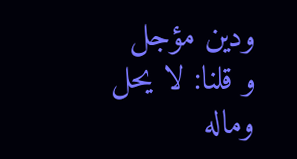ودين مؤجل و قلنا: لا يحل وماله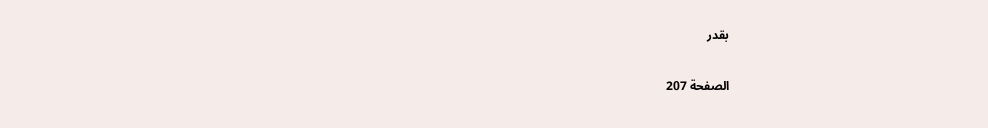بقدر

الصفحة 207